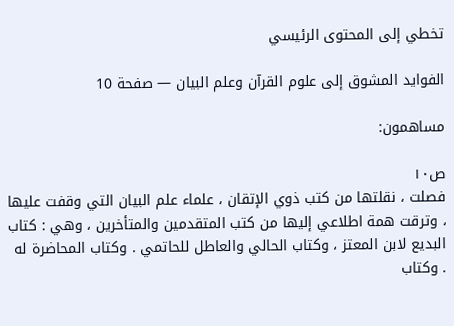تخطي إلى المحتوى الرئيسي

الفوايد المشوق إلى علوم القرآن وعلم البيان — صفحة 10

مساهمون:

ص١٠
فصلت ، نقلتها من كتب ذوي الإتقان ، علماء علم البيان التي وقفت عليها ، وترقت همة اطلاعي إليها من كتب المتقدمين والمتأخرين ، وهي : كتاب البديع لابن المعتز ، وكتاب الحالي والعاطل للحاتمي . وكتاب المحاضرة له . وكتاب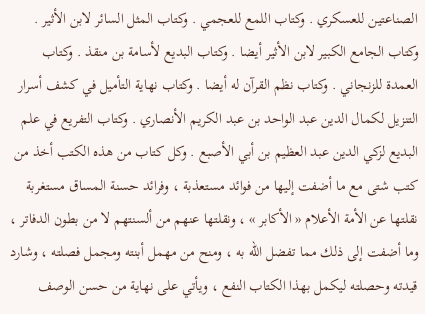الصناعتين للعسكري . وكتاب اللمع للعجمي . وكتاب المثل السائر لابن الأثير . وكتاب الجامع الكبير لابن الأثير أيضا . وكتاب البديع لأسامة بن منقذ . وكتاب العمدة للزنجاني . وكتاب نظم القرآن له أيضا . وكتاب نهاية التأميل في كشف أسرار التنزيل لكمال الدين عبد الواحد بن عبد الكريم الأنصاري . وكتاب التفريع في علم البديع لزكي الدين عبد العظيم بن أبي الأصبع . وكل كتاب من هذه الكتب أخذ من كتب شتى مع ما أضفت إليها من فوائد مستعذبة ، وفرائد حسنة المساق مستغربة نقلتها عن الأمة الأعلام « الأكابر » ، ونقلتها عنهم من ألسنتهم لا من بطون الدفاتر ، وما أضفت إلى ذلك مما تفضل اللّه به ، ومنح من مهمل أبنته ومجمل فصلته ، وشارد قيدته وحصلته ليكمل بهذا الكتاب النفع ، ويأتي على نهاية من حسن الوصف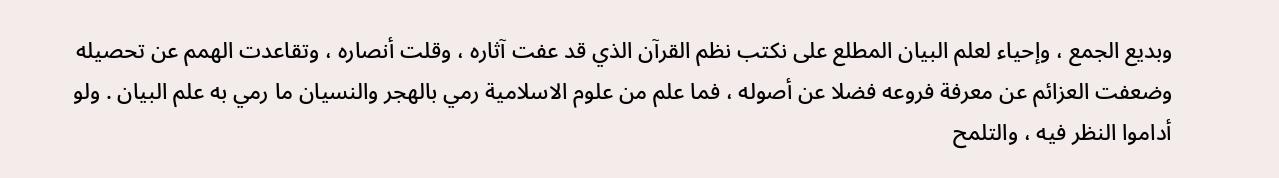وبديع الجمع ، وإحياء لعلم البيان المطلع على نكتب نظم القرآن الذي قد عفت آثاره ، وقلت أنصاره ، وتقاعدت الهمم عن تحصيله وضعفت العزائم عن معرفة فروعه فضلا عن أصوله ، فما علم من علوم الاسلامية رمي بالهجر والنسيان ما رمي به علم البيان . ولو أداموا النظر فيه ، والتلمح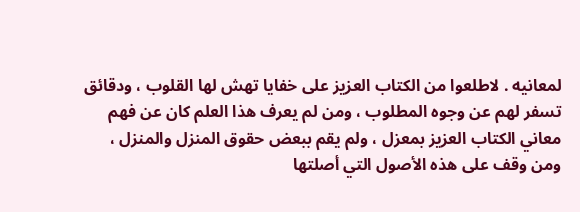لمعانيه . لاطلعوا من الكتاب العزيز على خفايا تهش لها القلوب ، ودقائق تسفر لهم عن وجوه المطلوب ، ومن لم يعرف هذا العلم كان عن فهم معاني الكتاب العزيز بمعزل ، ولم يقم ببعض حقوق المنزل والمنزل ، ومن وقف على هذه الأصول التي أصلتها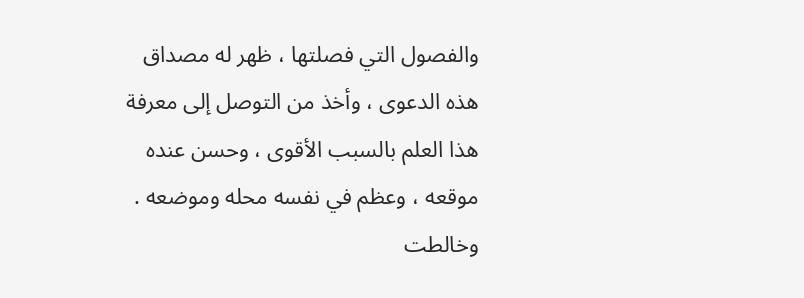والفصول التي فصلتها ، ظهر له مصداق هذه الدعوى ، وأخذ من التوصل إلى معرفة هذا العلم بالسبب الأقوى ، وحسن عنده موقعه ، وعظم في نفسه محله وموضعه . وخالطت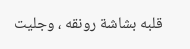قلبه بشاشة رونقه ، وجليت